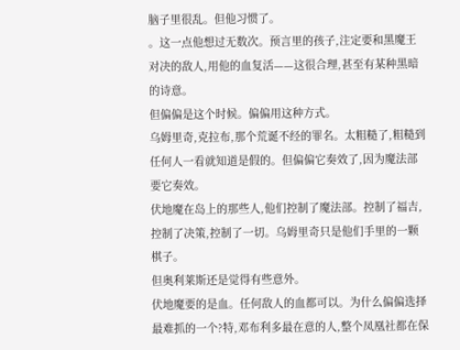脑子里很乱。但他习惯了。
。这一点他想过无数次。预言里的孩子,注定要和黑魔王对决的敌人,用他的血复活——这很合理,甚至有某种黑暗的诗意。
但偏偏是这个时候。偏偏用这种方式。
乌姆里奇,克拉布,那个荒诞不经的罪名。太粗糙了,粗糙到任何人一看就知道是假的。但偏偏它奏效了,因为魔法部要它奏效。
伏地魔在岛上的那些人,他们控制了魔法部。控制了福吉,控制了决策,控制了一切。乌姆里奇只是他们手里的一颗棋子。
但奥利莱斯还是觉得有些意外。
伏地魔要的是血。任何敌人的血都可以。为什么偏偏选择最难抓的一个?特,邓布利多最在意的人,整个凤凰社都在保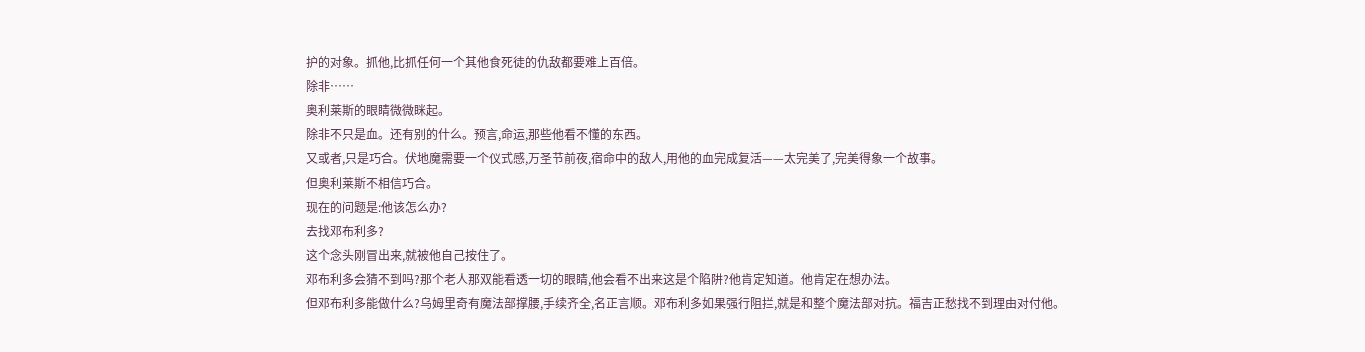护的对象。抓他,比抓任何一个其他食死徒的仇敌都要难上百倍。
除非……
奥利莱斯的眼睛微微眯起。
除非不只是血。还有别的什么。预言,命运,那些他看不懂的东西。
又或者,只是巧合。伏地魔需要一个仪式感,万圣节前夜,宿命中的敌人,用他的血完成复活——太完美了,完美得象一个故事。
但奥利莱斯不相信巧合。
现在的问题是:他该怎么办?
去找邓布利多?
这个念头刚冒出来,就被他自己按住了。
邓布利多会猜不到吗?那个老人那双能看透一切的眼睛,他会看不出来这是个陷阱?他肯定知道。他肯定在想办法。
但邓布利多能做什么?乌姆里奇有魔法部撑腰,手续齐全,名正言顺。邓布利多如果强行阻拦,就是和整个魔法部对抗。福吉正愁找不到理由对付他。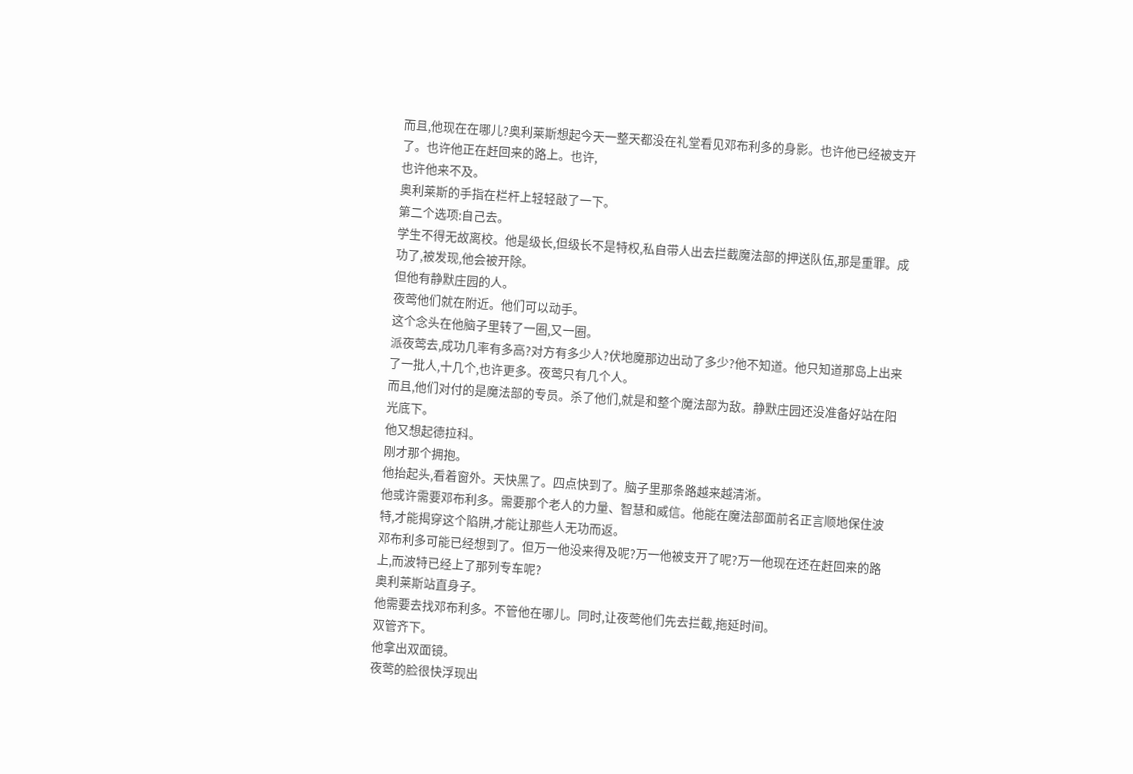而且,他现在在哪儿?奥利莱斯想起今天一整天都没在礼堂看见邓布利多的身影。也许他已经被支开了。也许他正在赶回来的路上。也许,
也许他来不及。
奥利莱斯的手指在栏杆上轻轻敲了一下。
第二个选项:自己去。
学生不得无故离校。他是级长,但级长不是特权,私自带人出去拦截魔法部的押送队伍,那是重罪。成功了,被发现,他会被开除。
但他有静默庄园的人。
夜莺他们就在附近。他们可以动手。
这个念头在他脑子里转了一圈,又一圈。
派夜莺去,成功几率有多高?对方有多少人?伏地魔那边出动了多少?他不知道。他只知道那岛上出来了一批人,十几个,也许更多。夜莺只有几个人。
而且,他们对付的是魔法部的专员。杀了他们,就是和整个魔法部为敌。静默庄园还没准备好站在阳光底下。
他又想起德拉科。
刚才那个拥抱。
他抬起头,看着窗外。天快黑了。四点快到了。脑子里那条路越来越清淅。
他或许需要邓布利多。需要那个老人的力量、智慧和威信。他能在魔法部面前名正言顺地保住波特,才能揭穿这个陷阱,才能让那些人无功而返。
邓布利多可能已经想到了。但万一他没来得及呢?万一他被支开了呢?万一他现在还在赶回来的路上,而波特已经上了那列专车呢?
奥利莱斯站直身子。
他需要去找邓布利多。不管他在哪儿。同时,让夜莺他们先去拦截,拖延时间。
双管齐下。
他拿出双面镜。
夜莺的脸很快浮现出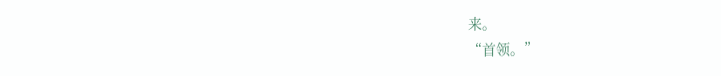来。
“首领。”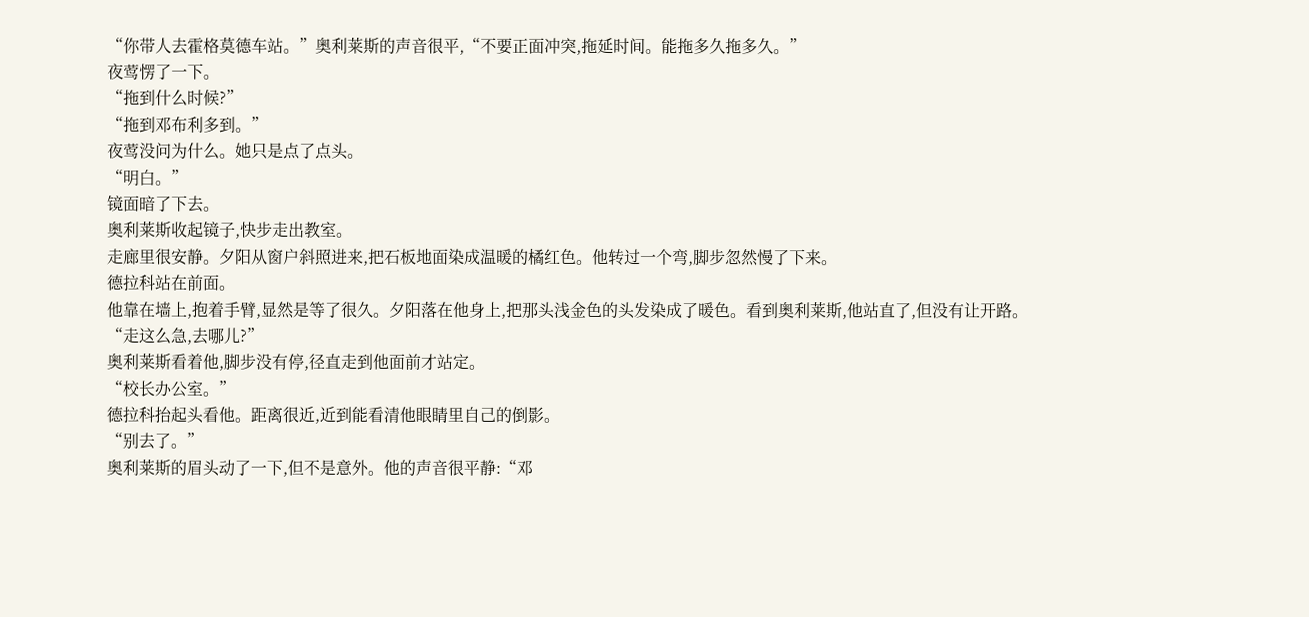“你带人去霍格莫德车站。”奥利莱斯的声音很平,“不要正面冲突,拖延时间。能拖多久拖多久。”
夜莺愣了一下。
“拖到什么时候?”
“拖到邓布利多到。”
夜莺没问为什么。她只是点了点头。
“明白。”
镜面暗了下去。
奥利莱斯收起镜子,快步走出教室。
走廊里很安静。夕阳从窗户斜照进来,把石板地面染成温暖的橘红色。他转过一个弯,脚步忽然慢了下来。
德拉科站在前面。
他靠在墙上,抱着手臂,显然是等了很久。夕阳落在他身上,把那头浅金色的头发染成了暖色。看到奥利莱斯,他站直了,但没有让开路。
“走这么急,去哪儿?”
奥利莱斯看着他,脚步没有停,径直走到他面前才站定。
“校长办公室。”
德拉科抬起头看他。距离很近,近到能看清他眼睛里自己的倒影。
“别去了。”
奥利莱斯的眉头动了一下,但不是意外。他的声音很平静:“邓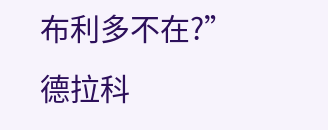布利多不在?”
德拉科